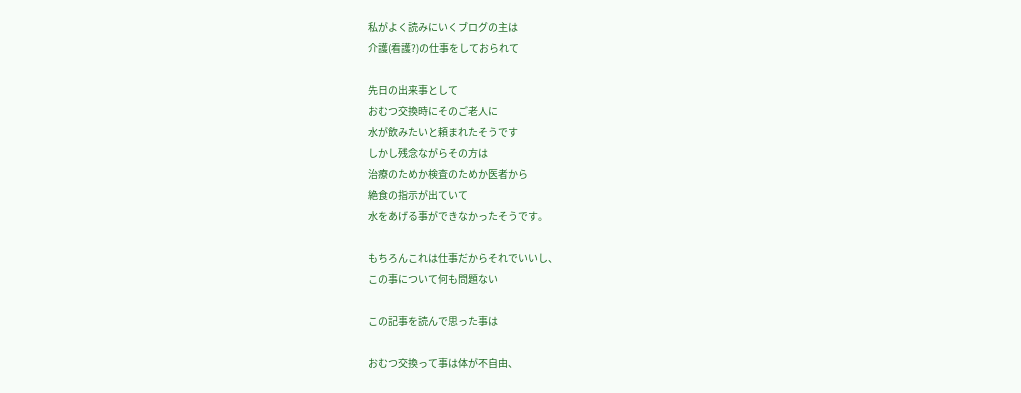私がよく読みにいくブログの主は
介護(看護?)の仕事をしておられて

先日の出来事として
おむつ交換時にそのご老人に
水が飲みたいと頼まれたそうです
しかし残念ながらその方は
治療のためか検査のためか医者から
絶食の指示が出ていて
水をあげる事ができなかったそうです。

もちろんこれは仕事だからそれでいいし、
この事について何も問題ない

この記事を読んで思った事は

おむつ交換って事は体が不自由、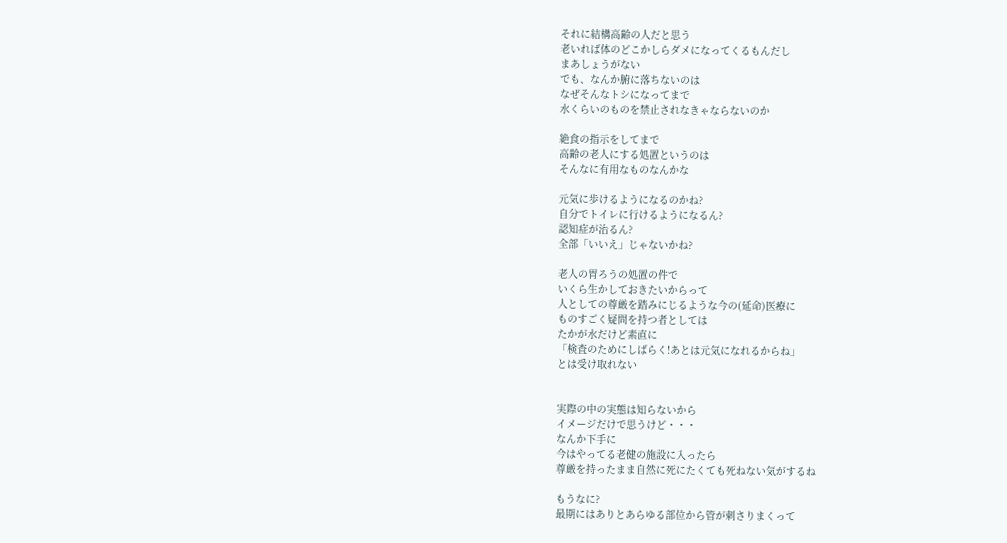それに結構高齢の人だと思う
老いれば体のどこかしらダメになってくるもんだし
まあしょうがない
でも、なんか腑に落ちないのは
なぜそんなトシになってまで
水くらいのものを禁止されなきゃならないのか

絶食の指示をしてまで
高齢の老人にする処置というのは
そんなに有用なものなんかな

元気に歩けるようになるのかね?
自分でトイレに行けるようになるん?
認知症が治るん?
全部「いいえ」じゃないかね?

老人の胃ろうの処置の件で
いくら生かしておきたいからって
人としての尊厳を踏みにじるような今の(延命)医療に
ものすごく疑問を持つ者としては
たかが水だけど素直に
「検査のためにしばらく!あとは元気になれるからね」
とは受け取れない


実際の中の実態は知らないから
イメージだけで思うけど・・・
なんか下手に
今はやってる老健の施設に入ったら
尊厳を持ったまま自然に死にたくても死ねない気がするね

もうなに?
最期にはありとあらゆる部位から管が刺さりまくって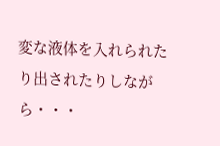変な液体を入れられたり出されたりしながら・・・